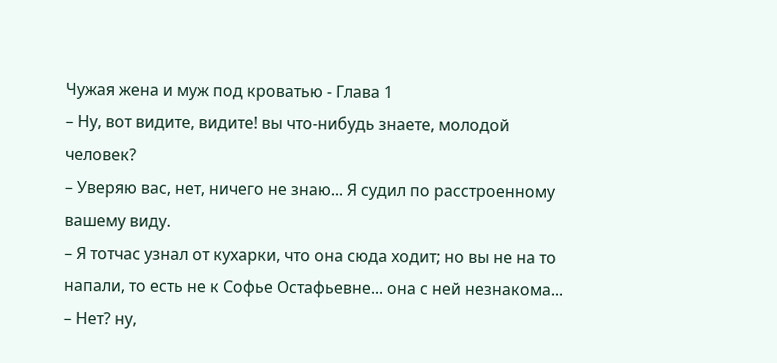Чужая жена и муж под кроватью - Глава 1
– Ну, вот видите, видите! вы что-нибудь знаете, молодой человек?
– Уверяю вас, нет, ничего не знаю... Я судил по расстроенному вашему виду.
– Я тотчас узнал от кухарки, что она сюда ходит; но вы не на то напали, то есть не к Софье Остафьевне... она с ней незнакома...
– Нет? ну,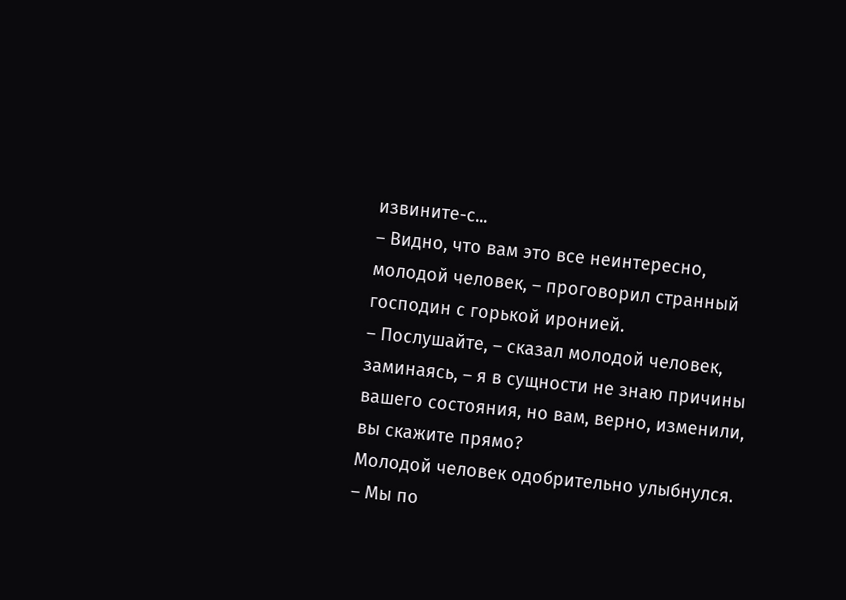извините-с...
– Видно, что вам это все неинтересно, молодой человек, – проговорил странный господин с горькой иронией.
– Послушайте, – сказал молодой человек, заминаясь, – я в сущности не знаю причины вашего состояния, но вам, верно, изменили, вы скажите прямо?
Молодой человек одобрительно улыбнулся.
– Мы по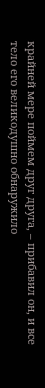крайней мере поймем друг друга, – прибавил он, и все тело его великодушно обнаружило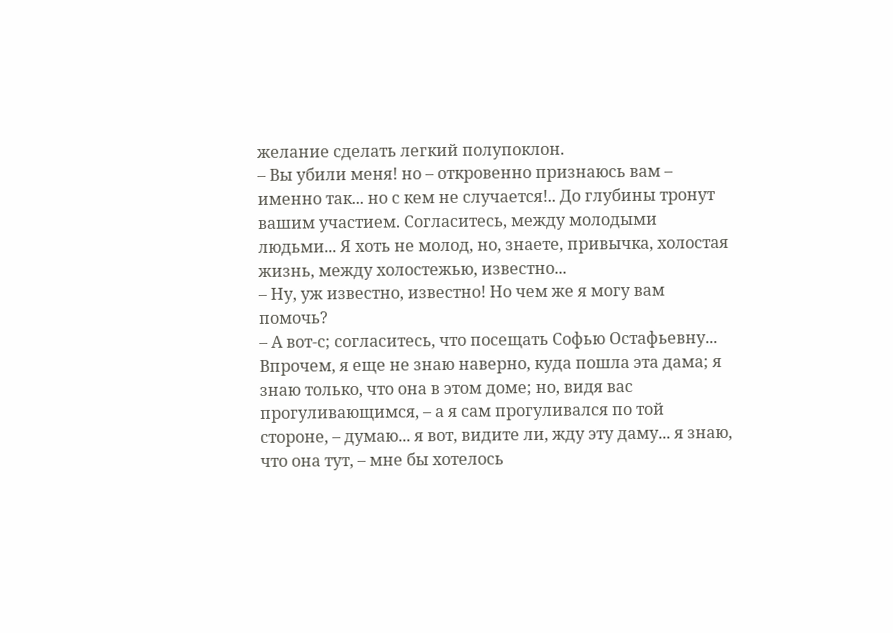желание сделать легкий полупоклон.
– Вы убили меня! но – откровенно признаюсь вам – именно так... но с кем не случается!.. До глубины тронут вашим участием. Согласитесь, между молодыми людьми... Я хоть не молод, но, знаете, привычка, холостая жизнь, между холостежью, известно...
– Ну, уж известно, известно! Но чем же я могу вам помочь?
– А вот-с; согласитесь, что посещать Софью Остафьевну... Впрочем, я еще не знаю наверно, куда пошла эта дама; я знаю только, что она в этом доме; но, видя вас прогуливающимся, – а я сам прогуливался по той стороне, – думаю... я вот, видите ли, жду эту даму... я знаю, что она тут, – мне бы хотелось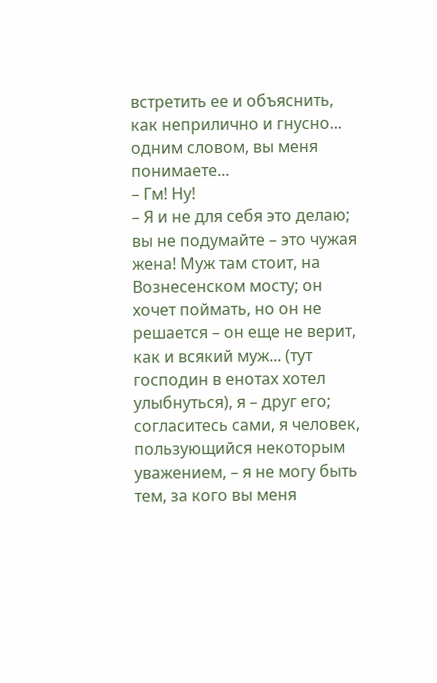встретить ее и объяснить, как неприлично и гнусно... одним словом, вы меня понимаете...
– Гм! Ну!
– Я и не для себя это делаю; вы не подумайте – это чужая жена! Муж там стоит, на Вознесенском мосту; он хочет поймать, но он не решается – он еще не верит, как и всякий муж... (тут господин в енотах хотел улыбнуться), я – друг его; согласитесь сами, я человек, пользующийся некоторым уважением, – я не могу быть тем, за кого вы меня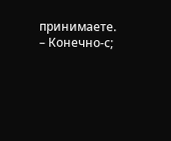принимаете.
– Конечно-с;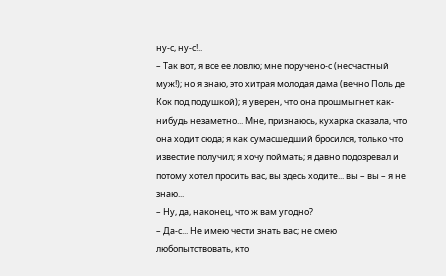ну-с, ну-с!..
– Так вот, я все ее ловлю; мне поручено-с (несчастный муж!); но я знаю, это хитрая молодая дама (вечно Поль де Кок под подушкой); я уверен, что она прошмыгнет как-нибудь незаметно... Мне, признаюсь, кухарка сказала, что она ходит сюда; я как сумасшедший бросился, только что известие получил; я хочу поймать; я давно подозревал и потому хотел просить вас, вы здесь ходите... вы – вы – я не знаю...
– Ну, да, наконец, что ж вам угодно?
– Да-с... Не имею чести знать вас; не смею любопытствовать, кто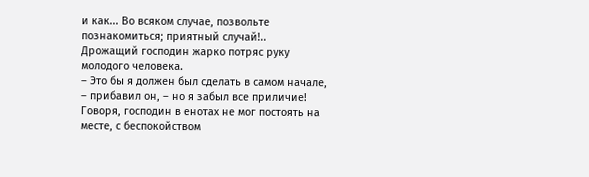и как... Во всяком случае, позвольте познакомиться; приятный случай!..
Дрожащий господин жарко потряс руку молодого человека.
– Это бы я должен был сделать в самом начале, – прибавил он, – но я забыл все приличие!
Говоря, господин в енотах не мог постоять на месте, с беспокойством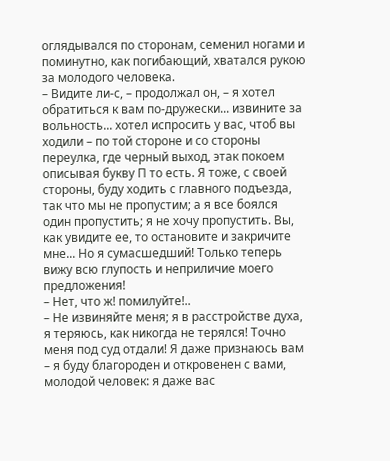оглядывался по сторонам, семенил ногами и поминутно, как погибающий, хватался рукою за молодого человека.
– Видите ли-с, – продолжал он, – я хотел обратиться к вам по-дружески... извините за вольность... хотел испросить у вас, чтоб вы ходили – по той стороне и со стороны переулка, где черный выход, этак покоем описывая букву П то есть. Я тоже, с своей стороны, буду ходить с главного подъезда, так что мы не пропустим; а я все боялся один пропустить; я не хочу пропустить. Вы, как увидите ее, то остановите и закричите мне... Но я сумасшедший! Только теперь вижу всю глупость и неприличие моего предложения!
– Нет, что ж! помилуйте!..
– Не извиняйте меня; я в расстройстве духа, я теряюсь, как никогда не терялся! Точно меня под суд отдали! Я даже признаюсь вам – я буду благороден и откровенен с вами, молодой человек: я даже вас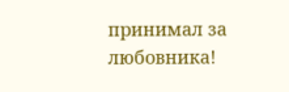принимал за любовника!